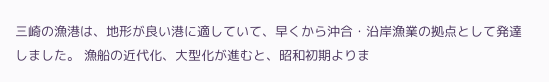三崎の漁港は、地形が良い港に適していて、早くから沖合・沿岸漁業の拠点として発達しました。 漁船の近代化、大型化が進むと、昭和初期よりま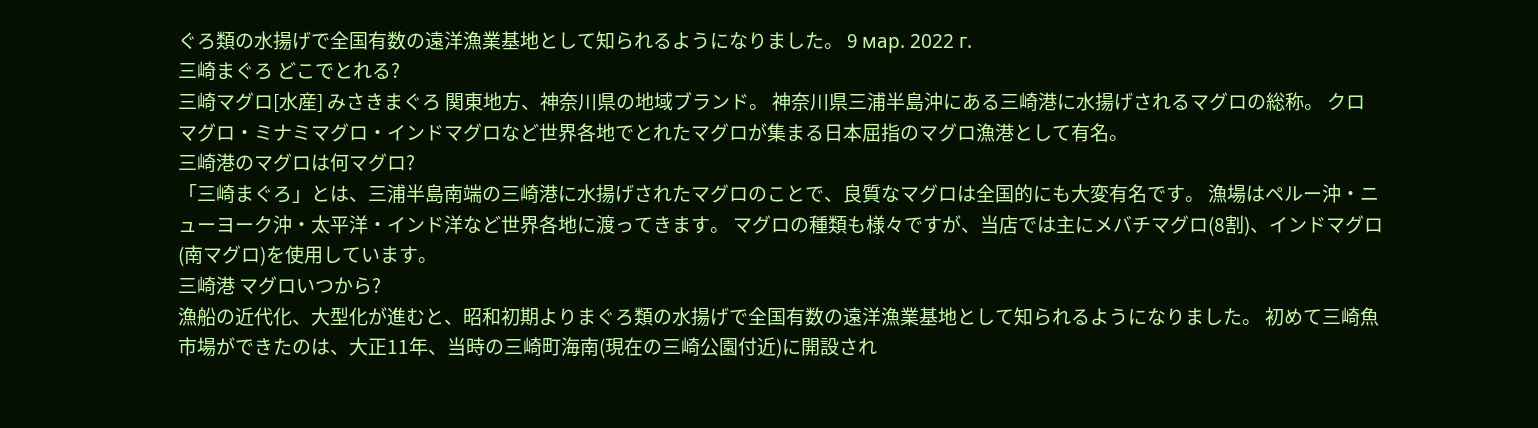ぐろ類の水揚げで全国有数の遠洋漁業基地として知られるようになりました。 9 мар. 2022 г.
三崎まぐろ どこでとれる?
三崎マグロ[水産] みさきまぐろ 関東地方、神奈川県の地域ブランド。 神奈川県三浦半島沖にある三崎港に水揚げされるマグロの総称。 クロマグロ・ミナミマグロ・インドマグロなど世界各地でとれたマグロが集まる日本屈指のマグロ漁港として有名。
三崎港のマグロは何マグロ?
「三崎まぐろ」とは、三浦半島南端の三崎港に水揚げされたマグロのことで、良質なマグロは全国的にも大変有名です。 漁場はペルー沖・ニューヨーク沖・太平洋・インド洋など世界各地に渡ってきます。 マグロの種類も様々ですが、当店では主にメバチマグロ(8割)、インドマグロ(南マグロ)を使用しています。
三崎港 マグロいつから?
漁船の近代化、大型化が進むと、昭和初期よりまぐろ類の水揚げで全国有数の遠洋漁業基地として知られるようになりました。 初めて三崎魚市場ができたのは、大正11年、当時の三崎町海南(現在の三崎公園付近)に開設され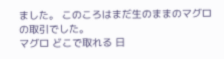ました。 このころはまだ生のままのマグロの取引でした。
マグロ どこで取れる 日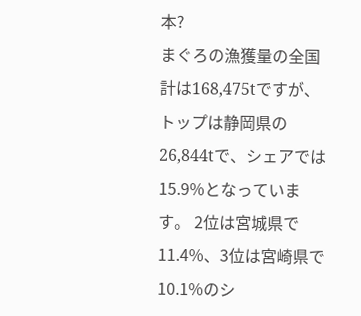本?
まぐろの漁獲量の全国計は168,475tですが、トップは静岡県の26,844tで、シェアでは15.9%となっています。 2位は宮城県で11.4%、3位は宮崎県で10.1%のシ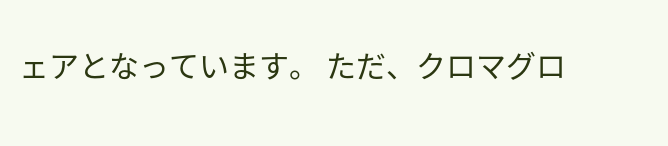ェアとなっています。 ただ、クロマグロ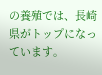の養殖では、長崎県がトップになっています。